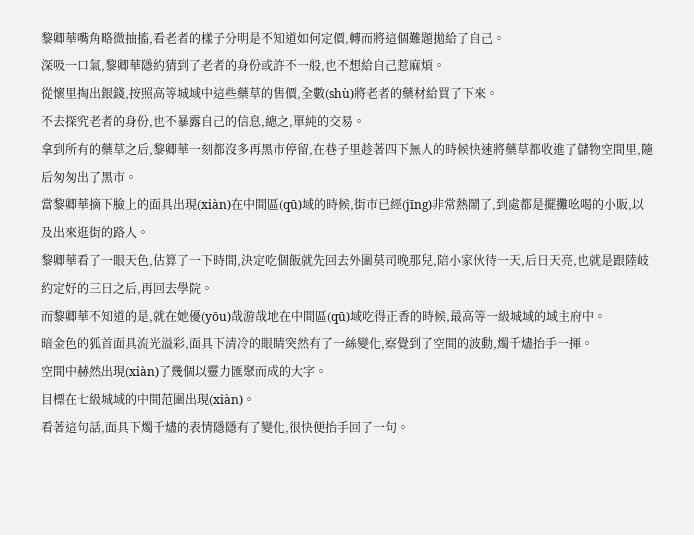黎卿華嘴角略微抽搐,看老者的樣子分明是不知道如何定價,轉而將這個難題拋給了自己。
深吸一口氣,黎卿華隱約猜到了老者的身份或許不一般,也不想給自己惹麻煩。
從懷里掏出銀錢,按照高等城域中這些藥草的售價,全數(shù)將老者的藥材給買了下來。
不去探究老者的身份,也不暴露自己的信息,總之,單純的交易。
拿到所有的藥草之后,黎卿華一刻都沒多再黑市停留,在巷子里趁著四下無人的時候快速將藥草都收進了儲物空間里,隨后匆匆出了黑市。
當黎卿華摘下臉上的面具出現(xiàn)在中間區(qū)域的時候,街市已經(jīng)非常熱鬧了,到處都是擺攤吆喝的小販,以及出來逛街的路人。
黎卿華看了一眼天色,估算了一下時間,決定吃個飯就先回去外圍莫司晚那兒,陪小家伙待一天,后日天亮,也就是跟陸岐約定好的三日之后,再回去學院。
而黎卿華不知道的是,就在她優(yōu)哉游哉地在中間區(qū)域吃得正香的時候,最高等一級城域的域主府中。
暗金色的狐首面具流光溢彩,面具下清冷的眼睛突然有了一絲變化,察覺到了空間的波動,燭千燼抬手一揮。
空間中赫然出現(xiàn)了幾個以靈力匯聚而成的大字。
目標在七級城域的中間范圍出現(xiàn)。
看著這句話,面具下燭千燼的表情隱隱有了變化,很快便抬手回了一句。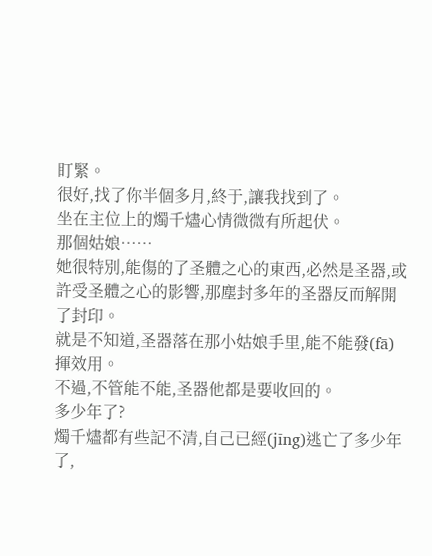盯緊。
很好,找了你半個多月,終于,讓我找到了。
坐在主位上的燭千燼心情微微有所起伏。
那個姑娘……
她很特別,能傷的了圣體之心的東西,必然是圣器,或許受圣體之心的影響,那塵封多年的圣器反而解開了封印。
就是不知道,圣器落在那小姑娘手里,能不能發(fā)揮效用。
不過,不管能不能,圣器他都是要收回的。
多少年了?
燭千燼都有些記不清,自己已經(jīng)逃亡了多少年了,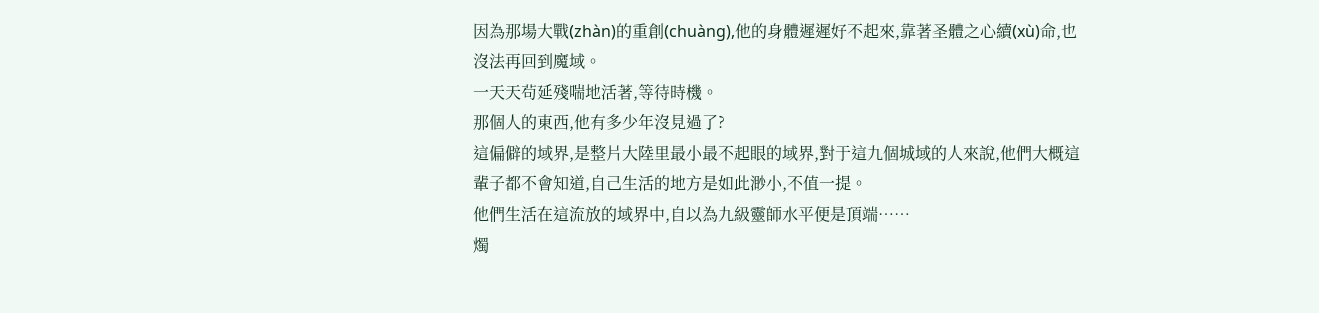因為那場大戰(zhàn)的重創(chuàng),他的身體遲遲好不起來,靠著圣體之心續(xù)命,也沒法再回到魔域。
一天天茍延殘喘地活著,等待時機。
那個人的東西,他有多少年沒見過了?
這偏僻的域界,是整片大陸里最小最不起眼的域界,對于這九個城域的人來說,他們大概這輩子都不會知道,自己生活的地方是如此渺小,不值一提。
他們生活在這流放的域界中,自以為九級靈師水平便是頂端……
燭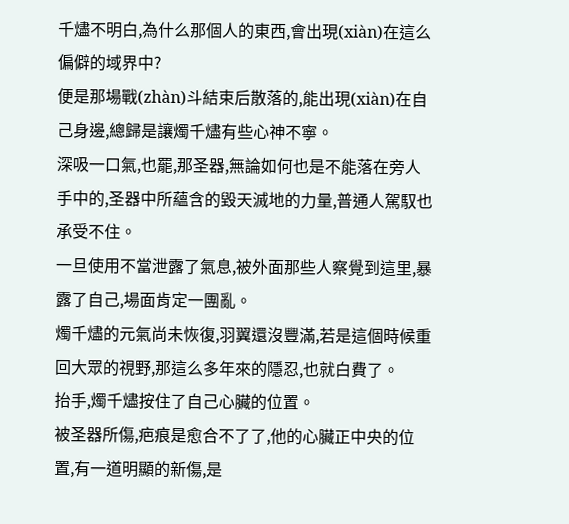千燼不明白,為什么那個人的東西,會出現(xiàn)在這么偏僻的域界中?
便是那場戰(zhàn)斗結束后散落的,能出現(xiàn)在自己身邊,總歸是讓燭千燼有些心神不寧。
深吸一口氣,也罷,那圣器,無論如何也是不能落在旁人手中的,圣器中所蘊含的毀天滅地的力量,普通人駕馭也承受不住。
一旦使用不當泄露了氣息,被外面那些人察覺到這里,暴露了自己,場面肯定一團亂。
燭千燼的元氣尚未恢復,羽翼還沒豐滿,若是這個時候重回大眾的視野,那這么多年來的隱忍,也就白費了。
抬手,燭千燼按住了自己心臟的位置。
被圣器所傷,疤痕是愈合不了了,他的心臟正中央的位置,有一道明顯的新傷,是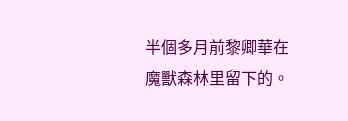半個多月前黎卿華在魔獸森林里留下的。